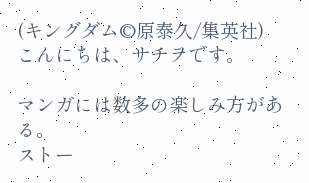(キングダム©原泰久/集英社)
こんにちは、サチヲです。

マンガには数多の楽しみ方がある。
ストー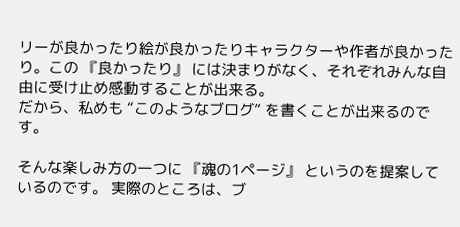リーが良かったり絵が良かったりキャラクターや作者が良かったり。この 『良かったり』 には決まりがなく、それぞれみんな自由に受け止め感動することが出来る。
だから、私めも “このようなブログ” を書くことが出来るのです。

そんな楽しみ方の一つに 『魂の1ページ』 というのを提案しているのです。 実際のところは、ブ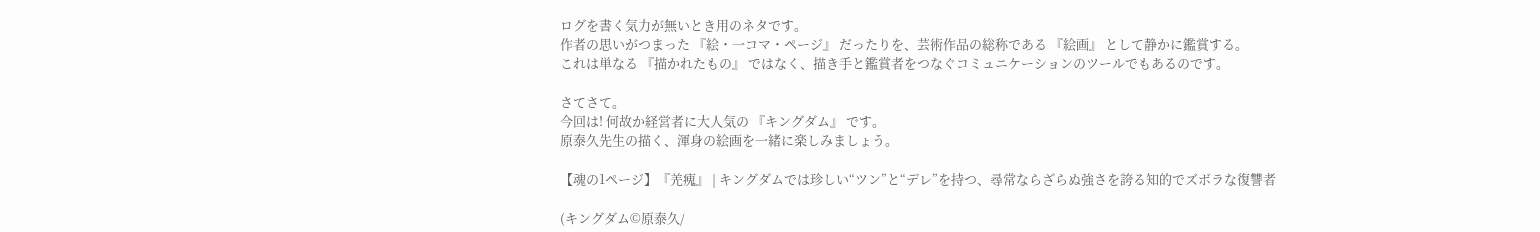ログを書く気力が無いとき用のネタです。
作者の思いがつまった 『絵・一コマ・ページ』 だったりを、芸術作品の総称である 『絵画』 として静かに鑑賞する。
これは単なる 『描かれたもの』 ではなく、描き手と鑑賞者をつなぐコミュニケーションのツールでもあるのです。

さてさて。
今回は! 何故か経営者に大人気の 『キングダム』 です。
原泰久先生の描く、渾身の絵画を一緒に楽しみましょう。

【魂の1ページ】『羌瘣』 | キングダムでは珍しい“ツン”と“デレ”を持つ、尋常ならざらぬ強さを誇る知的でズボラな復讐者

(キングダム©原泰久/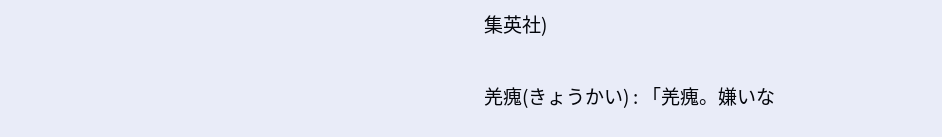集英社)

羌瘣(きょうかい) : 「羌瘣。嫌いな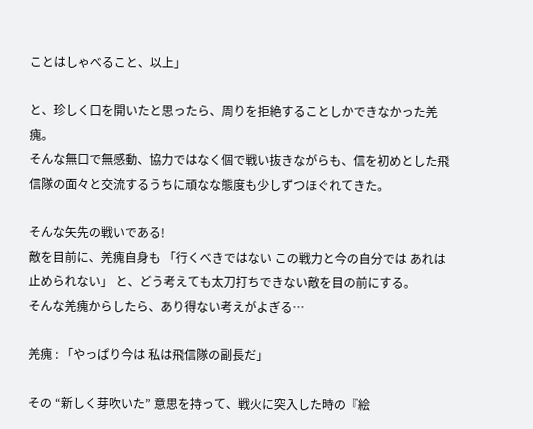ことはしゃべること、以上」

と、珍しく口を開いたと思ったら、周りを拒絶することしかできなかった羌瘣。
そんな無口で無感動、協力ではなく個で戦い抜きながらも、信を初めとした飛信隊の面々と交流するうちに頑なな態度も少しずつほぐれてきた。

そんな矢先の戦いである!
敵を目前に、羌瘣自身も 「行くべきではない この戦力と今の自分では あれは止められない」 と、どう考えても太刀打ちできない敵を目の前にする。
そんな羌瘣からしたら、あり得ない考えがよぎる…

羌瘣 : 「やっぱり今は 私は飛信隊の副長だ」

その “新しく芽吹いた” 意思を持って、戦火に突入した時の『絵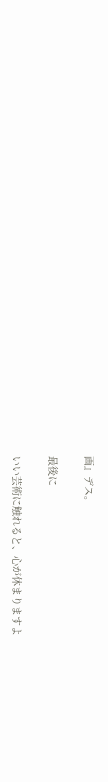画』デス。

最後に

いい芸術に触れると、心が休まりますよ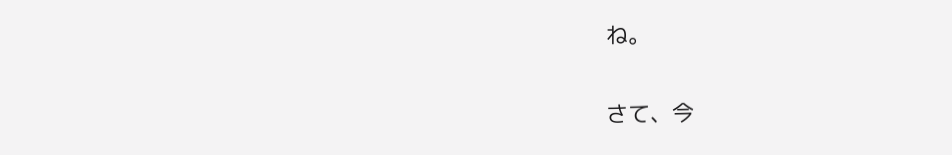ね。

さて、今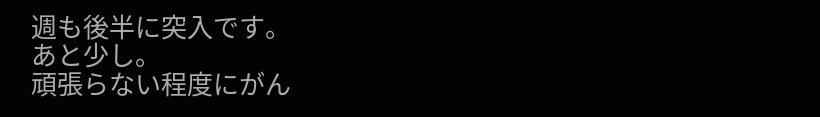週も後半に突入です。
あと少し。
頑張らない程度にがん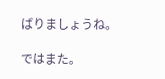ばりましょうね。

ではまた。